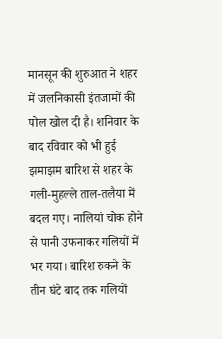मानसून की शुरुआत ने शहर में जलनिकासी इंतजामों की पोल खोल दी है। शनिवार के बाद रविवार को भी हुई झमाझम बारिश से शहर के गली-मुहल्ले ताल-तलैया में बदल गए। नालियां चोक होने से पानी उफनाकर गलियों में भर गया। बारिश रुकने के तीन घंटे बाद तक गलियों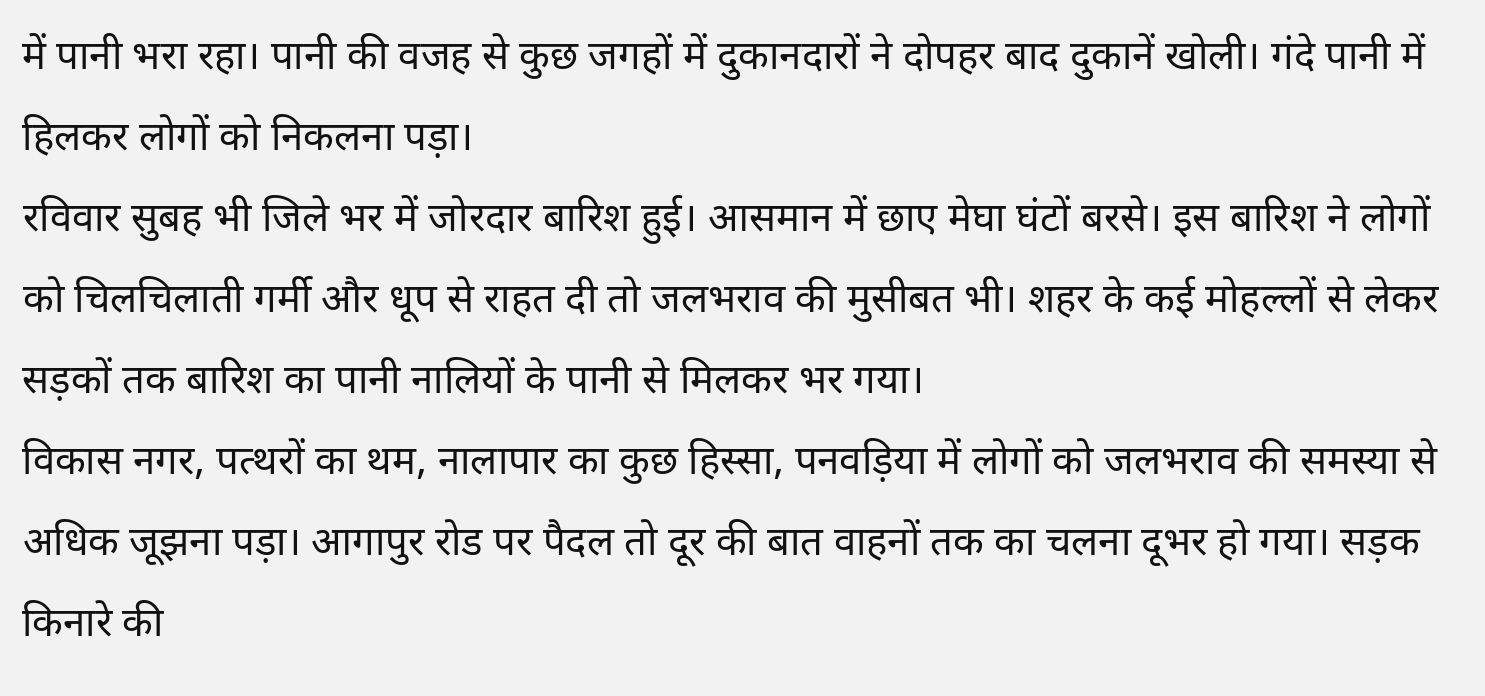में पानी भरा रहा। पानी की वजह से कुछ जगहों में दुकानदारों ने दोपहर बाद दुकानें खोली। गंदे पानी में हिलकर लोगों को निकलना पड़ा।
रविवार सुबह भी जिले भर में जोरदार बारिश हुई। आसमान में छाए मेघा घंटों बरसे। इस बारिश ने लोगों को चिलचिलाती गर्मी और धूप से राहत दी तो जलभराव की मुसीबत भी। शहर के कई मोहल्लों से लेकर सड़कों तक बारिश का पानी नालियों के पानी से मिलकर भर गया।
विकास नगर, पत्थरों का थम, नालापार का कुछ हिस्सा, पनवड़िया में लोगों को जलभराव की समस्या से अधिक जूझना पड़ा। आगापुर रोड पर पैदल तो दूर की बात वाहनों तक का चलना दूभर हो गया। सड़क किनारे की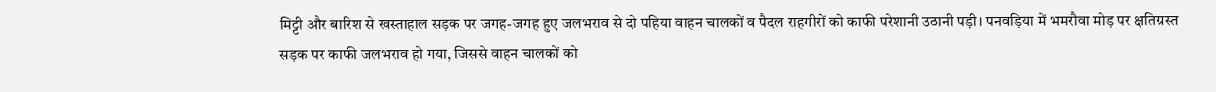मिट्टी और बारिश से खस्ताहाल सड़क पर जगह-जगह हुए जलभराव से दो पहिया वाहन चालकों व पैदल राहगीरों को काफी परेशानी उठानी पड़ी। पनवड़िया में भमरौवा मोड़ पर क्षतिग्रस्त सड़क पर काफी जलभराव हो गया, जिससे वाहन चालकों को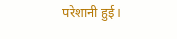परेशानी हुई।